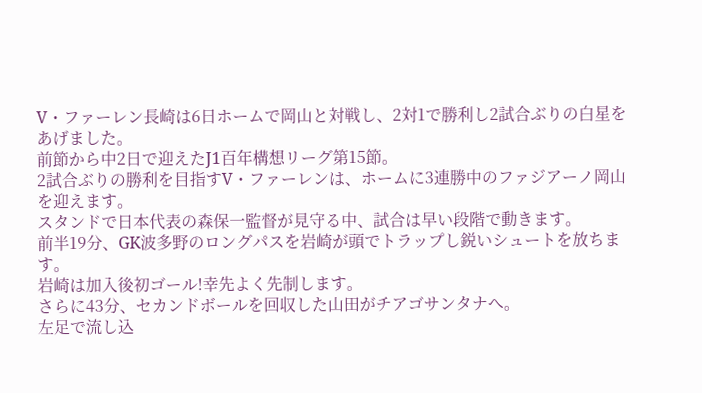V・ファーレン長崎は6日ホームで岡山と対戦し、2対1で勝利し2試合ぶりの白星をあげました。
前節から中2日で迎えたJ1百年構想リーグ第15節。
2試合ぶりの勝利を目指すV・ファーレンは、ホームに3連勝中のファジアーノ岡山を迎えます。
スタンドで日本代表の森保一監督が見守る中、試合は早い段階で動きます。
前半19分、GK波多野のロングパスを岩崎が頭でトラップし鋭いシュートを放ちます。
岩崎は加入後初ゴール!幸先よく先制します。
さらに43分、セカンドボールを回収した山田がチアゴサンタナへ。
左足で流し込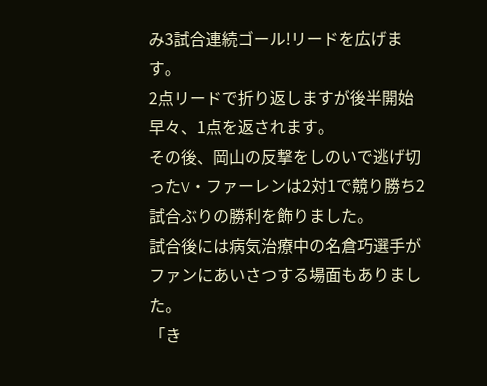み3試合連続ゴール!リードを広げます。
2点リードで折り返しますが後半開始早々、1点を返されます。
その後、岡山の反撃をしのいで逃げ切ったV・ファーレンは2対1で競り勝ち2試合ぶりの勝利を飾りました。
試合後には病気治療中の名倉巧選手がファンにあいさつする場面もありました。
「き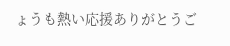ょうも熱い応援ありがとうご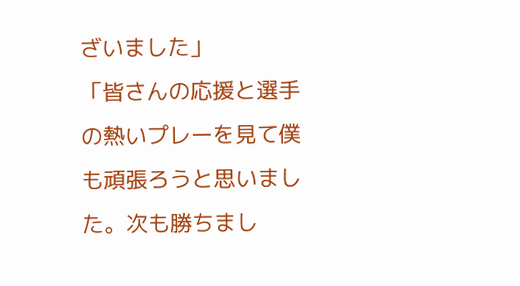ざいました」
「皆さんの応援と選手の熱いプレーを見て僕も頑張ろうと思いました。次も勝ちまし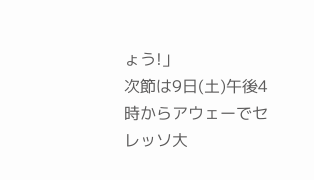ょう!」
次節は9日(土)午後4時からアウェーでセレッソ大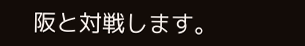阪と対戦します。